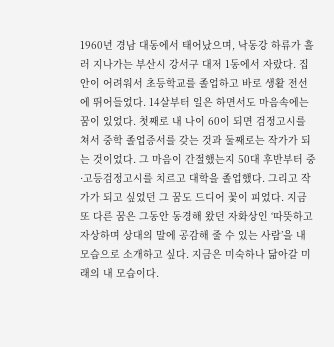1960년 경남 대동에서 태어났으며, 낙동강 하류가 흘러 지나가는 부산시 강서구 대저 1동에서 자랐다. 집안이 어려워서 초등학교를 졸업하고 바로 생활 전선에 뛰어들었다. 14살부터 일은 하면서도 마음속에는 꿈이 있었다. 첫째로 내 나이 60이 되면 검정고시를 쳐서 중학 졸업증서를 갖는 것과 둘째로는 작가가 되는 것이었다. 그 마음이 간절했는지 50대 후반부터 중 ·고등검정고시를 치르고 대학을 졸업했다. 그리고 작가가 되고 싶었던 그 꿈도 드디어 꽃이 피었다. 지금 또 다른 꿈은 그동안 동경해 왔던 자화상인 ‘따뜻하고 자상하며 상대의 말에 공감해 줄 수 있는 사람’을 내 모습으로 소개하고 싶다. 지금은 미숙하나 닮아갈 미래의 내 모습이다.